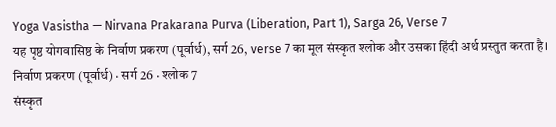Yoga Vasistha — Nirvana Prakarana Purva (Liberation, Part 1), Sarga 26, Verse 7
यह पृष्ठ योगवासिष्ठ के निर्वाण प्रकरण (पूर्वार्ध), सर्ग 26, verse 7 का मूल संस्कृत श्लोक और उसका हिंदी अर्थ प्रस्तुत करता है।
निर्वाण प्रकरण (पूर्वार्ध) · सर्ग 26 · श्लोक 7
संस्कृत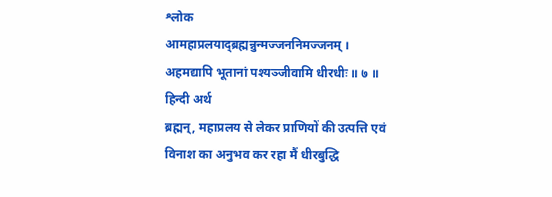श्लोक
आमहाप्रलयाद्ब्रह्मन्नुन्मज्जननिमज्जनम् ।
अहमद्यापि भूतानां पश्यञ्जीवामि धीरधीः ॥ ७ ॥
हिन्दी अर्थ
ब्रह्मन्, महाप्रलय से लेकर प्राणियों की उत्पत्ति एवं विनाश का अनुभव कर रहा मैं धीरबुद्धि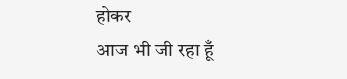होकर
आज भी जी रहा हूँ